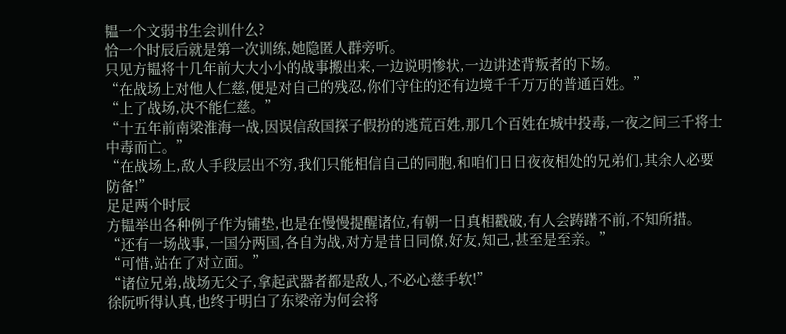韫一个文弱书生会训什么?
恰一个时辰后就是第一次训练,她隐匿人群旁听。
只见方韫将十几年前大大小小的战事搬出来,一边说明惨状,一边讲述背叛者的下场。
“在战场上对他人仁慈,便是对自己的残忍,你们守住的还有边境千千万万的普通百姓。”
“上了战场,决不能仁慈。”
“十五年前南梁淮海一战,因误信敌国探子假扮的逃荒百姓,那几个百姓在城中投毒,一夜之间三千将士中毒而亡。”
“在战场上,敌人手段层出不穷,我们只能相信自己的同胞,和咱们日日夜夜相处的兄弟们,其余人必要防备!”
足足两个时辰
方韫举出各种例子作为铺垫,也是在慢慢提醒诸位,有朝一日真相戳破,有人会踌躇不前,不知所措。
“还有一场战事,一国分两国,各自为战,对方是昔日同僚,好友,知己,甚至是至亲。”
“可惜,站在了对立面。”
“诸位兄弟,战场无父子,拿起武器者都是敌人,不必心慈手软!”
徐阮听得认真,也终于明白了东梁帝为何会将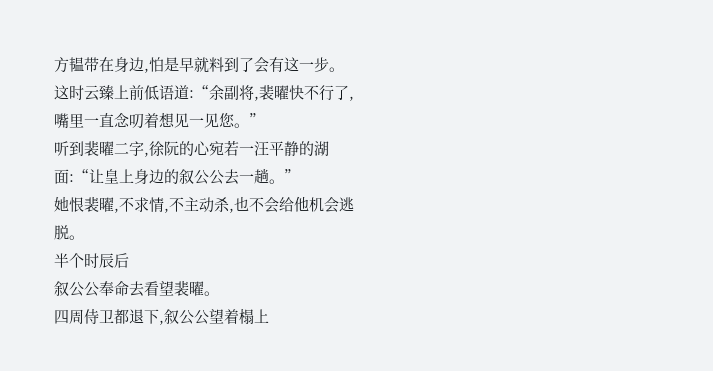方韫带在身边,怕是早就料到了会有这一步。
这时云臻上前低语道:“余副将,裴曜快不行了,嘴里一直念叨着想见一见您。”
听到裴曜二字,徐阮的心宛若一汪平静的湖面:“让皇上身边的叙公公去一趟。”
她恨裴曜,不求情,不主动杀,也不会给他机会逃脱。
半个时辰后
叙公公奉命去看望裴曜。
四周侍卫都退下,叙公公望着榻上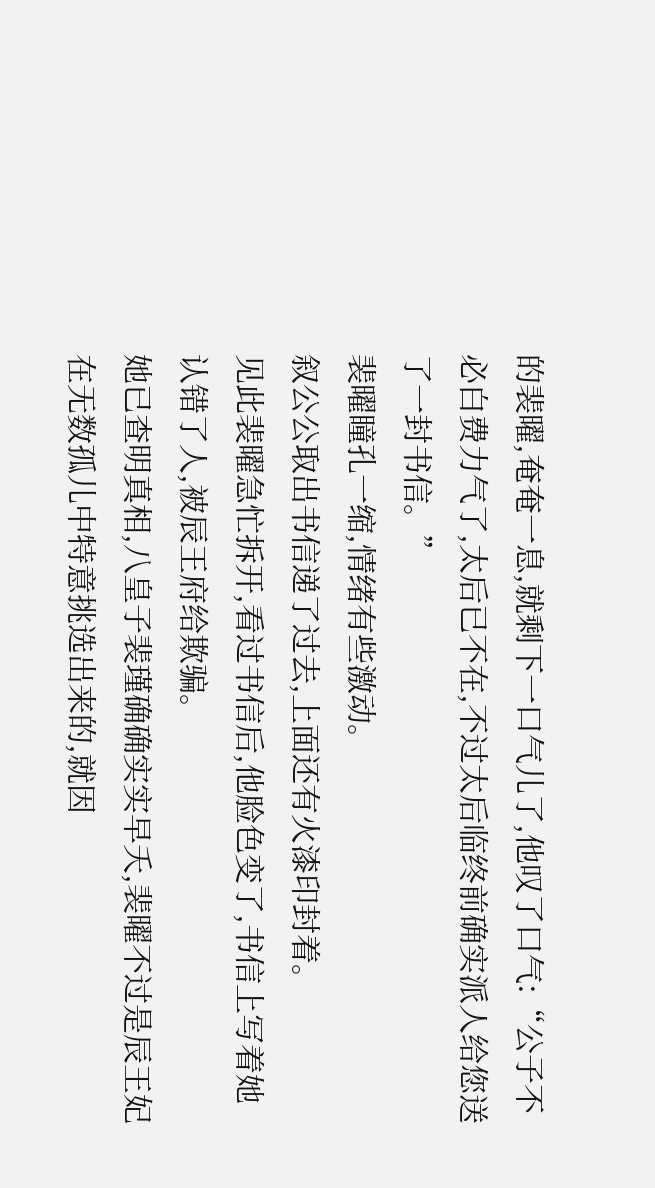的裴曜,奄奄一息,就剩下一口气儿了,他叹了口气:“公子不必白费力气了,太后已不在,不过太后临终前确实派人给您送了一封书信。”
裴曜瞳孔一缩,情绪有些激动。
叙公公取出书信递了过去,上面还有火漆印封着。
见此裴曜急忙拆开,看过书信后,他脸色变了,书信上写着她认错了人,被辰王府给欺骗。
她已查明真相,八皇子裴瑾确确实实早夭,裴曜不过是辰王妃在无数孤儿中特意挑选出来的,就因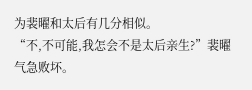为裴曜和太后有几分相似。
“不,不可能,我怎会不是太后亲生?”裴曜气急败坏。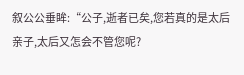叙公公垂眸:“公子,逝者已矣,您若真的是太后亲子,太后又怎会不管您呢?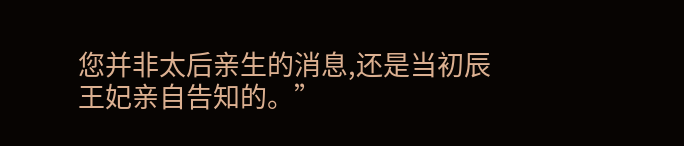您并非太后亲生的消息,还是当初辰王妃亲自告知的。”